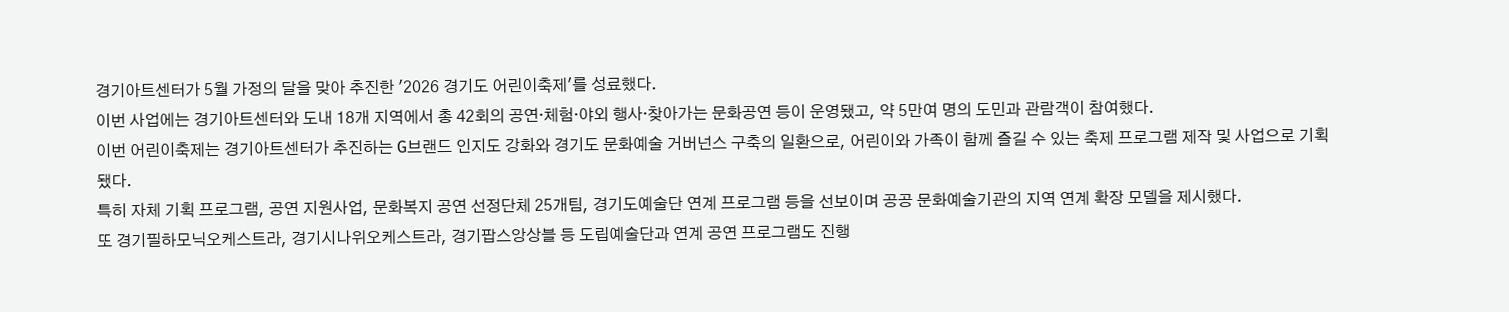경기아트센터가 5월 가정의 달을 맞아 추진한 '2026 경기도 어린이축제'를 성료했다.
이번 사업에는 경기아트센터와 도내 18개 지역에서 총 42회의 공연·체험·야외 행사·찾아가는 문화공연 등이 운영됐고, 약 5만여 명의 도민과 관람객이 참여했다.
이번 어린이축제는 경기아트센터가 추진하는 G브랜드 인지도 강화와 경기도 문화예술 거버넌스 구축의 일환으로, 어린이와 가족이 함께 즐길 수 있는 축제 프로그램 제작 및 사업으로 기획됐다.
특히 자체 기획 프로그램, 공연 지원사업, 문화복지 공연 선정단체 25개팀, 경기도예술단 연계 프로그램 등을 선보이며 공공 문화예술기관의 지역 연계 확장 모델을 제시했다.
또 경기필하모닉오케스트라, 경기시나위오케스트라, 경기팝스앙상블 등 도립예술단과 연계 공연 프로그램도 진행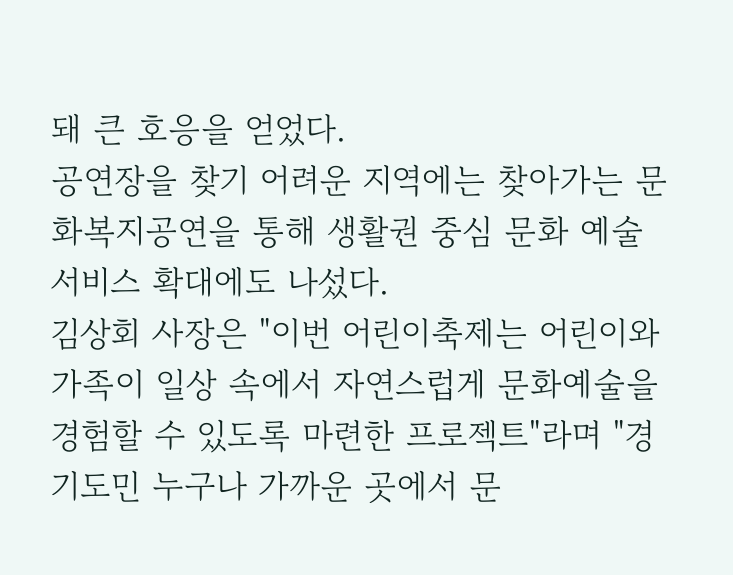돼 큰 호응을 얻었다.
공연장을 찾기 어려운 지역에는 찾아가는 문화복지공연을 통해 생활권 중심 문화 예술 서비스 확대에도 나섰다.
김상회 사장은 "이번 어린이축제는 어린이와 가족이 일상 속에서 자연스럽게 문화예술을 경험할 수 있도록 마련한 프로젝트"라며 "경기도민 누구나 가까운 곳에서 문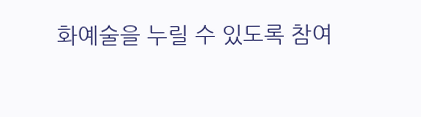화예술을 누릴 수 있도록 참여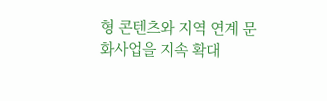형 콘텐츠와 지역 연계 문화사업을 지속 확대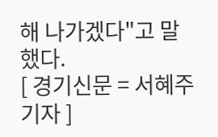해 나가겠다"고 말했다.
[ 경기신문 = 서혜주 기자 ]